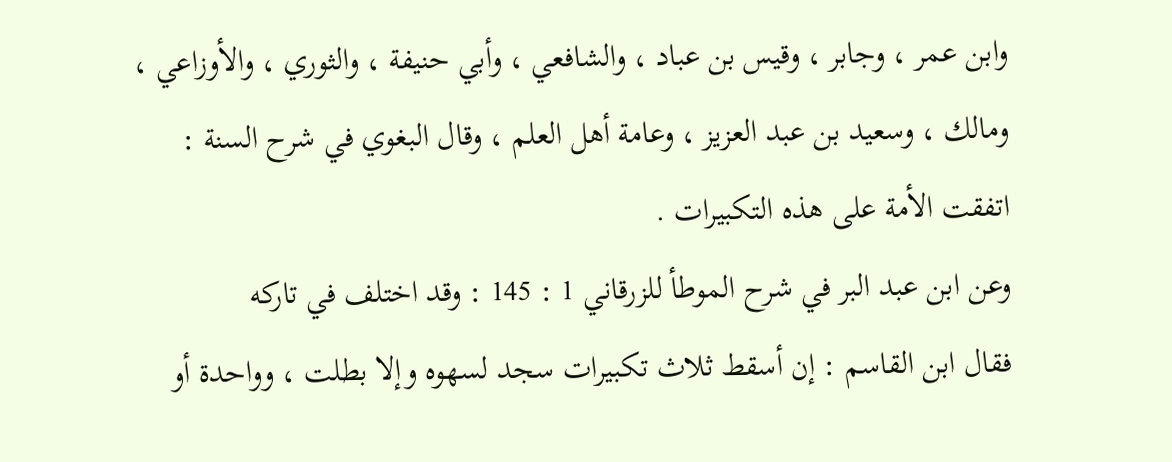وابن عمر ، وجابر ، وقيس بن عباد ، والشافعي ، وأبي حنيفة ، والثوري ، والأوزاعي ،
ومالك ، وسعيد بن عبد العزيز ، وعامة أهل العلم ، وقال البغوي في شرح السنة :
اتفقت الأمة على هذه التكبيرات .
وعن ابن عبد البر في شرح الموطأ للزرقاني 1 : 145 : وقد اختلف في تاركه
فقال ابن القاسم : إن أسقط ثلاث تكبيرات سجد لسهوه وإلا بطلت ، وواحدة أو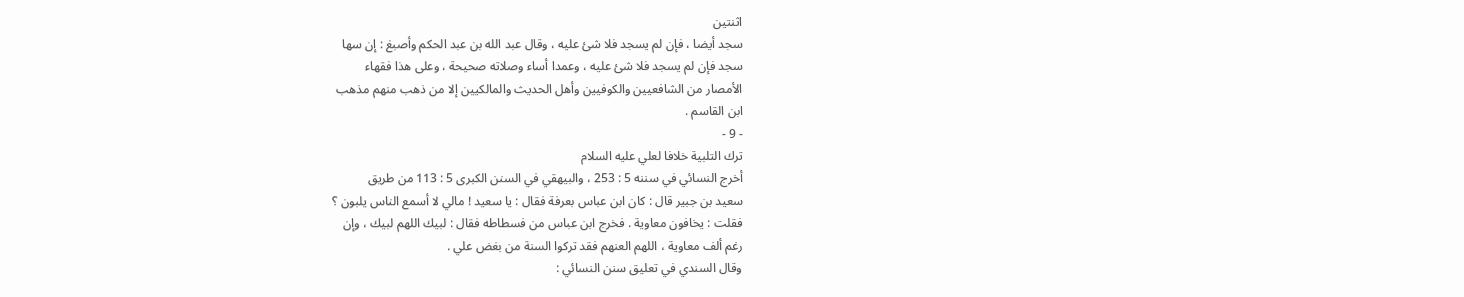اثنتين
سجد أيضا ، فإن لم يسجد فلا شئ عليه ، وقال عبد الله بن عبد الحكم وأصبغ : إن سها
سجد فإن لم يسجد فلا شئ عليه ، وعمدا أساء وصلاته صحيحة ، وعلى هذا فقهاء
الأمصار من الشافعيين والكوفيين وأهل الحديث والمالكيين إلا من ذهب منهم مذهب
ابن القاسم .
- 9 -
ترك التلبية خلافا لعلي عليه السلام
أخرج النسائي في سننه 5 : 253 ، والبيهقي في السنن الكبرى 5 : 113 من طريق
سعيد بن جبير قال : كان ابن عباس بعرفة فقال : يا سعيد ! مالي لا أسمع الناس يلبون ؟
فقلت : يخافون معاوية . فخرج ابن عباس من فسطاطه فقال : لبيك اللهم لبيك ، وإن
رغم ألف معاوية ، اللهم العنهم فقد تركوا السنة من بغض علي .
وقال السندي في تعليق سنن النسائي :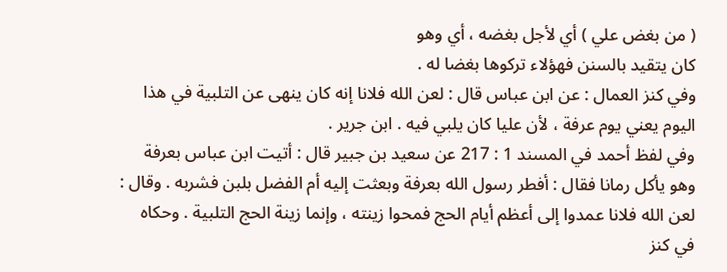( من بغض علي ) أي لأجل بغضه ، أي وهو
كان يتقيد بالسنن فهؤلاء تركوها بغضا له .
وفي كنز العمال : عن ابن عباس قال : لعن الله فلانا إنه كان ينهى عن التلبية في هذا
اليوم يعني يوم عرفة ، لأن عليا كان يلبي فيه . ابن جرير .
وفي لفظ أحمد في المسند 1 : 217 عن سعيد بن جبير قال : أتيت ابن عباس بعرفة
وهو يأكل رمانا فقال : أفطر رسول الله بعرفة وبعثت إليه أم الفضل بلبن فشربه . وقال :
لعن الله فلانا عمدوا إلى أعظم أيام الحج فمحوا زينته ، وإنما زينة الحج التلبية . وحكاه
في كنز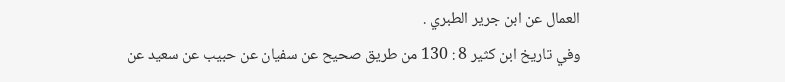العمال عن ابن جرير الطبري .
وفي تاريخ ابن كثير 8 : 130 من طريق صحيح عن سفيان عن حبيب عن سعيد عن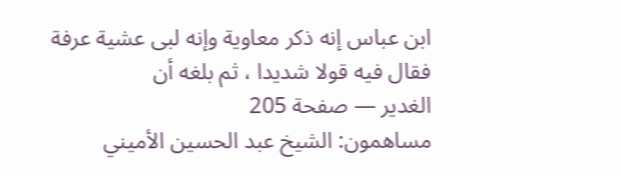ابن عباس إنه ذكر معاوية وإنه لبى عشية عرفة فقال فيه قولا شديدا ، ثم بلغه أن
الغدير — صفحة 205
مساهمون: الشيخ عبد الحسين الأميني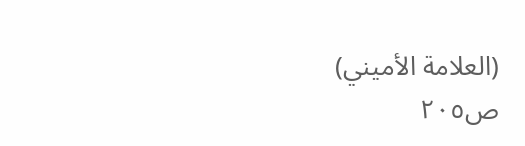(العلامة الأميني)
ص٢٠٥